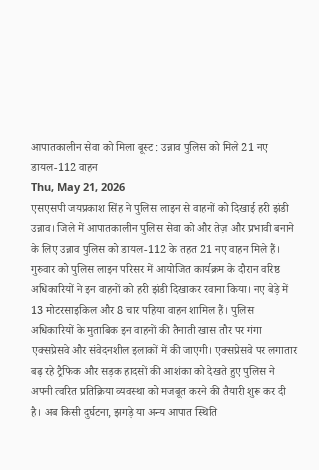आपातकालीन सेवा को मिला बूस्ट : उन्नाव पुलिस को मिले 21 नए डायल-112 वाहन
Thu, May 21, 2026
एसएसपी जयप्रकाश सिंह ने पुलिस लाइन से वाहनों को दिखाई हरी झंडी
उन्नाव। जिले में आपातकालीन पुलिस सेवा को और तेज़ और प्रभावी बनाने के लिए उन्नाव पुलिस को डायल-112 के तहत 21 नए वाहन मिले हैं। गुरुवार को पुलिस लाइन परिसर में आयोजित कार्यक्रम के दौरान वरिष्ठ अधिकारियों ने इन वाहनों को हरी झंडी दिखाकर रवाना किया। नए बेड़े में 13 मोटरसाइकिल और 8 चार पहिया वाहन शामिल हैं। पुलिस अधिकारियों के मुताबिक इन वाहनों की तैनाती खास तौर पर गंगा एक्सप्रेसवे और संवेदनशील इलाकों में की जाएगी। एक्सप्रेसवे पर लगातार बढ़ रहे ट्रैफिक और सड़क हादसों की आशंका को देखते हुए पुलिस ने अपनी त्वरित प्रतिक्रिया व्यवस्था को मजबूत करने की तैयारी शुरू कर दी है। अब किसी दुर्घटना, झगड़े या अन्य आपात स्थिति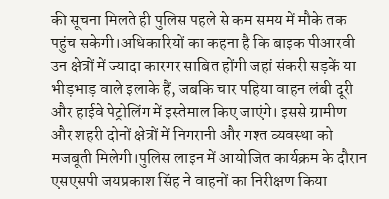की सूचना मिलते ही पुलिस पहले से कम समय में मौके तक पहुंच सकेगी।अधिकारियों का कहना है कि बाइक पीआरवी उन क्षेत्रों में ज्यादा कारगर साबित होंगी जहां संकरी सड़कें या भीड़भाड़ वाले इलाके हैं, जबकि चार पहिया वाहन लंबी दूरी और हाईवे पेट्रोलिंग में इस्तेमाल किए जाएंगे। इससे ग्रामीण और शहरी दोनों क्षेत्रों में निगरानी और गश्त व्यवस्था को मजबूती मिलेगी।पुलिस लाइन में आयोजित कार्यक्रम के दौरान एसएसपी जयप्रकाश सिंह ने वाहनों का निरीक्षण किया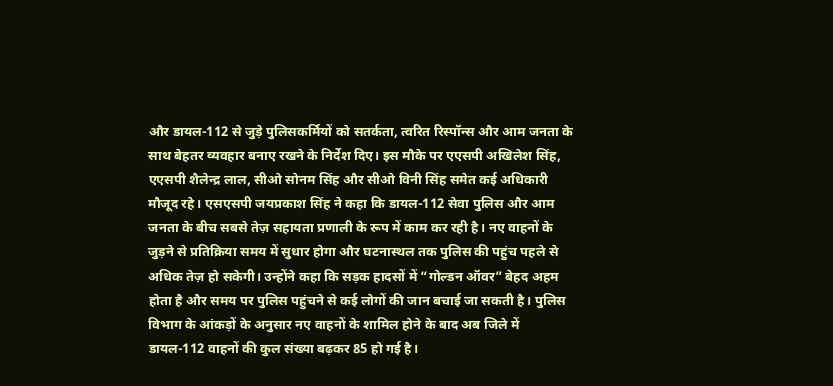और डायल-112 से जुड़े पुलिसकर्मियों को सतर्कता, त्वरित रिस्पॉन्स और आम जनता के साथ बेहतर व्यवहार बनाए रखने के निर्देश दिए। इस मौके पर एएसपी अखिलेश सिंह, एएसपी शैलेन्द्र लाल, सीओ सोनम सिंह और सीओ विनी सिंह समेत कई अधिकारी मौजूद रहे। एसएसपी जयप्रकाश सिंह ने कहा कि डायल-112 सेवा पुलिस और आम जनता के बीच सबसे तेज़ सहायता प्रणाली के रूप में काम कर रही है। नए वाहनों के जुड़ने से प्रतिक्रिया समय में सुधार होगा और घटनास्थल तक पुलिस की पहुंच पहले से अधिक तेज़ हो सकेगी। उन्होंने कहा कि सड़क हादसों में “गोल्डन ऑवर” बेहद अहम होता है और समय पर पुलिस पहुंचने से कई लोगों की जान बचाई जा सकती है। पुलिस विभाग के आंकड़ों के अनुसार नए वाहनों के शामिल होने के बाद अब जिले में डायल-112 वाहनों की कुल संख्या बढ़कर 85 हो गई है।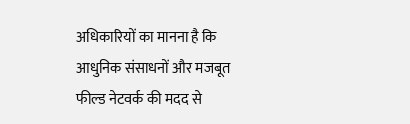अधिकारियों का मानना है कि आधुनिक संसाधनों और मजबूत फील्ड नेटवर्क की मदद से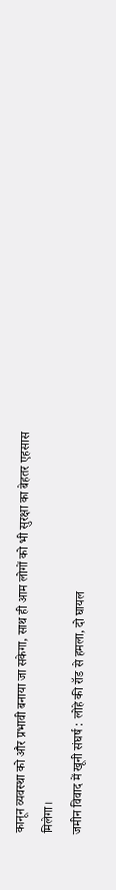कानून व्यवस्था को और प्रभावी बनाया जा सकेगा, साथ ही आम लोगों को भी सुरक्षा का बेहतर एहसास मिलेगा।
जमीन विवाद में खूनी संघर्ष : लोहे की रॉड से हमला, दो घायल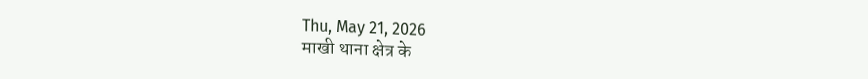Thu, May 21, 2026
माखी थाना क्षेत्र के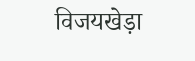विजयखेड़ा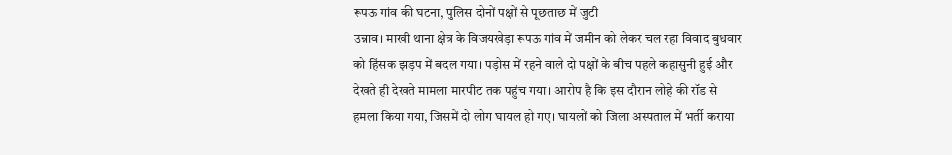रूपऊ गांव की घटना, पुलिस दोनों पक्षों से पूछताछ में जुटी
उन्नाव। माखी थाना क्षेत्र के विजयखेड़ा रूपऊ गांव में जमीन को लेकर चल रहा विवाद बुधवार को हिंसक झड़प में बदल गया। पड़ोस में रहने वाले दो पक्षों के बीच पहले कहासुनी हुई और देखते ही देखते मामला मारपीट तक पहुंच गया। आरोप है कि इस दौरान लोहे की रॉड से हमला किया गया, जिसमें दो लोग घायल हो गए। घायलों को जिला अस्पताल में भर्ती कराया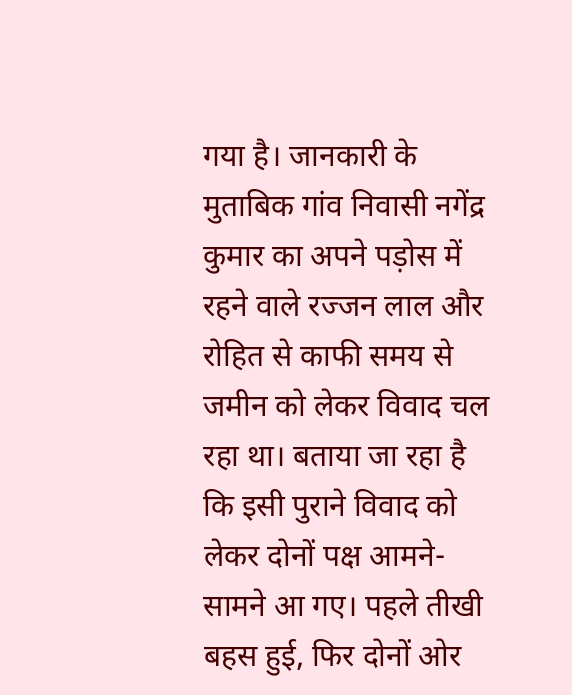गया है। जानकारी के मुताबिक गांव निवासी नगेंद्र कुमार का अपने पड़ोस में रहने वाले रज्जन लाल और रोहित से काफी समय से जमीन को लेकर विवाद चल रहा था। बताया जा रहा है कि इसी पुराने विवाद को लेकर दोनों पक्ष आमने-सामने आ गए। पहले तीखी बहस हुई, फिर दोनों ओर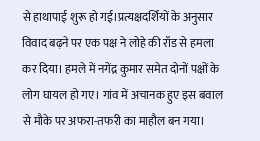से हाथापाई शुरू हो गई।प्रत्यक्षदर्शियों के अनुसार विवाद बढ़ने पर एक पक्ष ने लोहे की रॉड से हमला कर दिया। हमले में नगेंद्र कुमार समेत दोनों पक्षों के लोग घायल हो गए। गांव में अचानक हुए इस बवाल से मौके पर अफरा-तफरी का माहौल बन गया।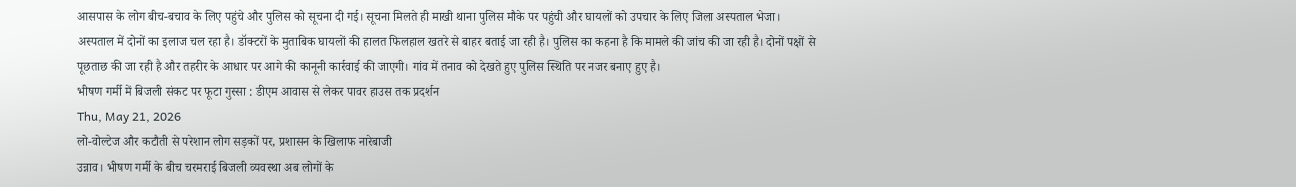आसपास के लोग बीच-बचाव के लिए पहुंचे और पुलिस को सूचना दी गई। सूचना मिलते ही माखी थाना पुलिस मौके पर पहुंची और घायलों को उपचार के लिए जिला अस्पताल भेजा। अस्पताल में दोनों का इलाज चल रहा है। डॉक्टरों के मुताबिक घायलों की हालत फिलहाल खतरे से बाहर बताई जा रही है। पुलिस का कहना है कि मामले की जांच की जा रही है। दोनों पक्षों से पूछताछ की जा रही है और तहरीर के आधार पर आगे की कानूनी कार्रवाई की जाएगी। गांव में तनाव को देखते हुए पुलिस स्थिति पर नजर बनाए हुए है।
भीषण गर्मी में बिजली संकट पर फूटा गुस्सा : डीएम आवास से लेकर पावर हाउस तक प्रदर्शन
Thu, May 21, 2026
लो-वोल्टेज और कटौती से परेशान लोग सड़कों पर, प्रशासन के खिलाफ नारेबाजी
उन्नाव। भीषण गर्मी के बीच चरमराई बिजली व्यवस्था अब लोगों के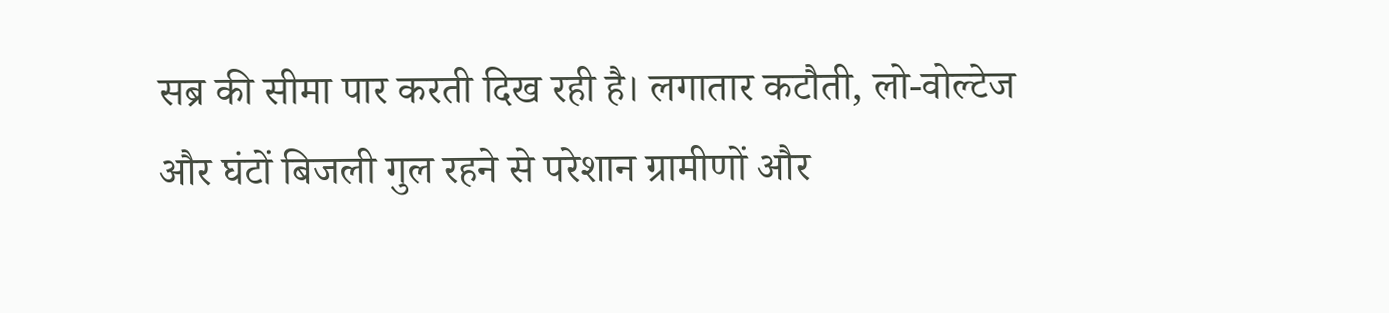सब्र की सीमा पार करती दिख रही है। लगातार कटौती, लो-वोल्टेज और घंटों बिजली गुल रहने से परेशान ग्रामीणों और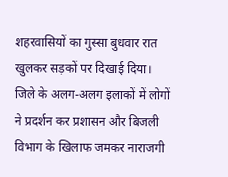शहरवासियों का गुस्सा बुधवार रात खुलकर सड़कों पर दिखाई दिया। जिले के अलग-अलग इलाकों में लोगों ने प्रदर्शन कर प्रशासन और बिजली विभाग के खिलाफ जमकर नाराजगी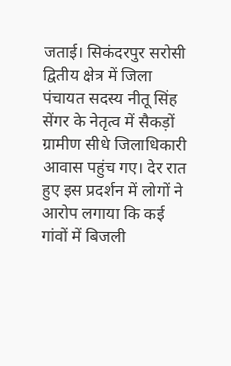जताई। सिकंदरपुर सरोसी द्वितीय क्षेत्र में जिला पंचायत सदस्य नीतू सिंह सेंगर के नेतृत्व में सैकड़ों ग्रामीण सीधे जिलाधिकारी आवास पहुंच गए। देर रात हुए इस प्रदर्शन में लोगों ने आरोप लगाया कि कई गांवों में बिजली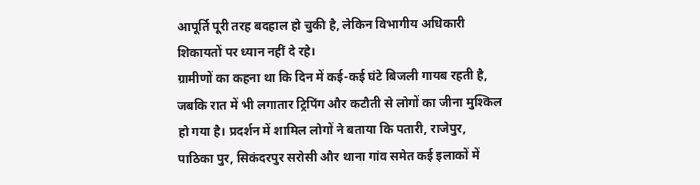आपूर्ति पूरी तरह बदहाल हो चुकी है, लेकिन विभागीय अधिकारी शिकायतों पर ध्यान नहीं दे रहे।
ग्रामीणों का कहना था कि दिन में कई-कई घंटे बिजली गायब रहती है, जबकि रात में भी लगातार ट्रिपिंग और कटौती से लोगों का जीना मुश्किल हो गया है। प्रदर्शन में शामिल लोगों ने बताया कि पतारी, राजेपुर, पाठिका पुर, सिकंदरपुर सरोसी और थाना गांव समेत कई इलाकों में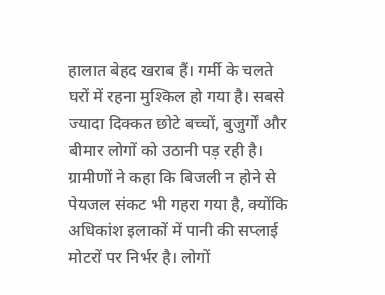हालात बेहद खराब हैं। गर्मी के चलते घरों में रहना मुश्किल हो गया है। सबसे ज्यादा दिक्कत छोटे बच्चों, बुजुर्गों और बीमार लोगों को उठानी पड़ रही है। ग्रामीणों ने कहा कि बिजली न होने से पेयजल संकट भी गहरा गया है, क्योंकि अधिकांश इलाकों में पानी की सप्लाई मोटरों पर निर्भर है। लोगों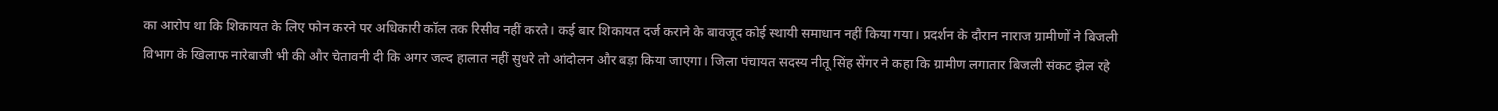का आरोप था कि शिकायत के लिए फोन करने पर अधिकारी कॉल तक रिसीव नहीं करते। कई बार शिकायत दर्ज कराने के बावजूद कोई स्थायी समाधान नहीं किया गया। प्रदर्शन के दौरान नाराज ग्रामीणों ने बिजली विभाग के खिलाफ नारेबाजी भी की और चेतावनी दी कि अगर जल्द हालात नहीं सुधरे तो आंदोलन और बड़ा किया जाएगा। जिला पंचायत सदस्य नीतू सिंह सेंगर ने कहा कि ग्रामीण लगातार बिजली संकट झेल रहे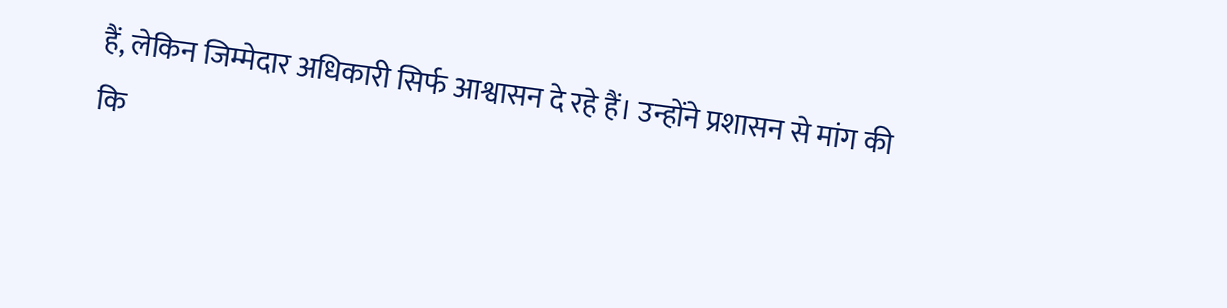हैं, लेकिन जिम्मेदार अधिकारी सिर्फ आश्वासन दे रहे हैं। उन्होंने प्रशासन से मांग की कि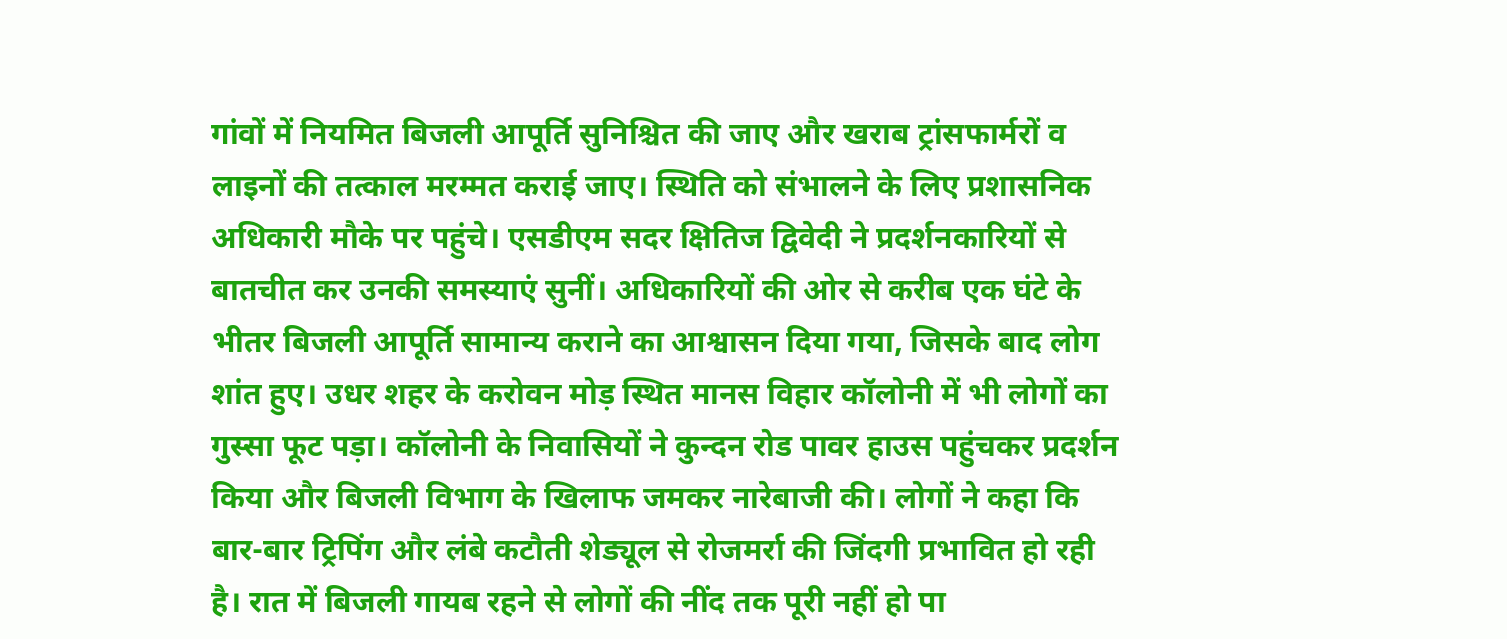गांवों में नियमित बिजली आपूर्ति सुनिश्चित की जाए और खराब ट्रांसफार्मरों व लाइनों की तत्काल मरम्मत कराई जाए। स्थिति को संभालने के लिए प्रशासनिक अधिकारी मौके पर पहुंचे। एसडीएम सदर क्षितिज द्विवेदी ने प्रदर्शनकारियों से बातचीत कर उनकी समस्याएं सुनीं। अधिकारियों की ओर से करीब एक घंटे के भीतर बिजली आपूर्ति सामान्य कराने का आश्वासन दिया गया, जिसके बाद लोग शांत हुए। उधर शहर के करोवन मोड़ स्थित मानस विहार कॉलोनी में भी लोगों का गुस्सा फूट पड़ा। कॉलोनी के निवासियों ने कुन्दन रोड पावर हाउस पहुंचकर प्रदर्शन किया और बिजली विभाग के खिलाफ जमकर नारेबाजी की। लोगों ने कहा कि बार-बार ट्रिपिंग और लंबे कटौती शेड्यूल से रोजमर्रा की जिंदगी प्रभावित हो रही है। रात में बिजली गायब रहने से लोगों की नींद तक पूरी नहीं हो पा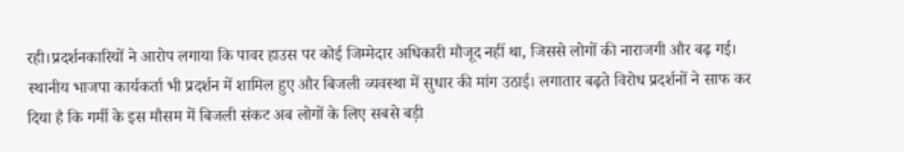रही।प्रदर्शनकारियों ने आरोप लगाया कि पावर हाउस पर कोई जिम्मेदार अधिकारी मौजूद नहीं था, जिससे लोगों की नाराजगी और बढ़ गई। स्थानीय भाजपा कार्यकर्ता भी प्रदर्शन में शामिल हुए और बिजली व्यवस्था में सुधार की मांग उठाई। लगातार बढ़ते विरोध प्रदर्शनों ने साफ कर दिया है कि गर्मी के इस मौसम में बिजली संकट अब लोगों के लिए सबसे बड़ी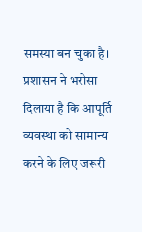समस्या बन चुका है। प्रशासन ने भरोसा दिलाया है कि आपूर्ति व्यवस्था को सामान्य करने के लिए जरूरी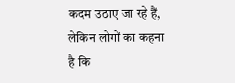कदम उठाए जा रहे हैं, लेकिन लोगों का कहना है कि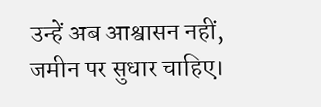उन्हें अब आश्वासन नहीं, जमीन पर सुधार चाहिए।